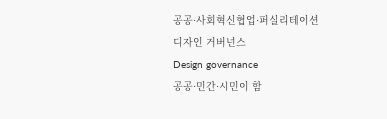공공·사회혁신협업·퍼실리테이션
디자인 거버넌스
Design governance
공공·민간·시민이 함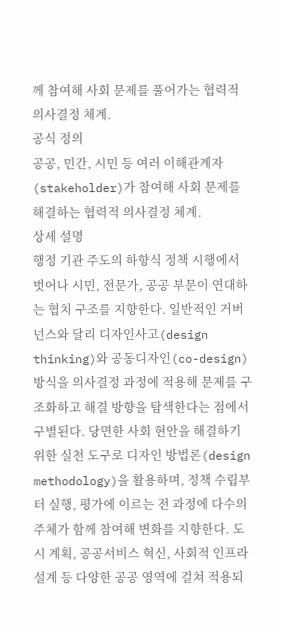께 참여해 사회 문제를 풀어가는 협력적 의사결정 체계.
공식 정의
공공, 민간, 시민 등 여러 이해관계자(stakeholder)가 참여해 사회 문제를 해결하는 협력적 의사결정 체계.
상세 설명
행정 기관 주도의 하향식 정책 시행에서 벗어나 시민, 전문가, 공공 부문이 연대하는 협치 구조를 지향한다. 일반적인 거버넌스와 달리 디자인사고(design thinking)와 공동디자인(co-design) 방식을 의사결정 과정에 적용해 문제를 구조화하고 해결 방향을 탐색한다는 점에서 구별된다. 당면한 사회 현안을 해결하기 위한 실천 도구로 디자인 방법론(design methodology)을 활용하며, 정책 수립부터 실행, 평가에 이르는 전 과정에 다수의 주체가 함께 참여해 변화를 지향한다. 도시 계획, 공공서비스 혁신, 사회적 인프라 설계 등 다양한 공공 영역에 걸쳐 적용되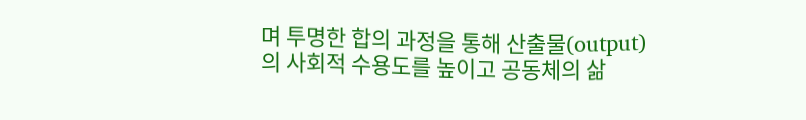며 투명한 합의 과정을 통해 산출물(output)의 사회적 수용도를 높이고 공동체의 삶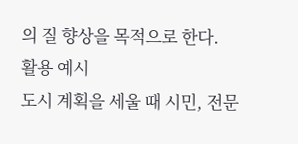의 질 향상을 목적으로 한다.
활용 예시
도시 계획을 세울 때 시민, 전문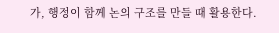가, 행정이 함께 논의 구조를 만들 때 활용한다.